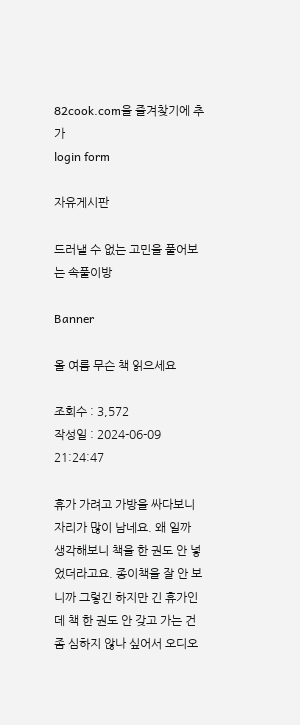82cook.com을 즐겨찾기에 추가
login form

자유게시판

드러낼 수 없는 고민을 풀어보는 속풀이방

Banner

올 여름 무슨 책 읽으세요

조회수 : 3,572
작성일 : 2024-06-09 21:24:47

휴가 가려고 가방을 싸다보니 자리가 많이 남네요. 왜 일까 생각해보니 책을 한 권도 안 넣었더라고요. 종이책을 잘 안 보니까 그렇긴 하지만 긴 휴가인데 책 한 권도 안 갖고 가는 건 좀 심하지 않나 싶어서 오디오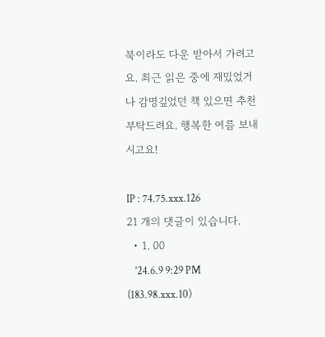북이라도 다운 받아서 가려고요. 최근 읽은 중에 재밌었거나 감명깊었던 책 있으면 추천 부탁드려요. 행복한 여름 보내시고요!

IP : 74.75.xxx.126
21 개의 댓글이 있습니다.
  • 1. 00
    '24.6.9 9:29 PM (183.98.xxx.10)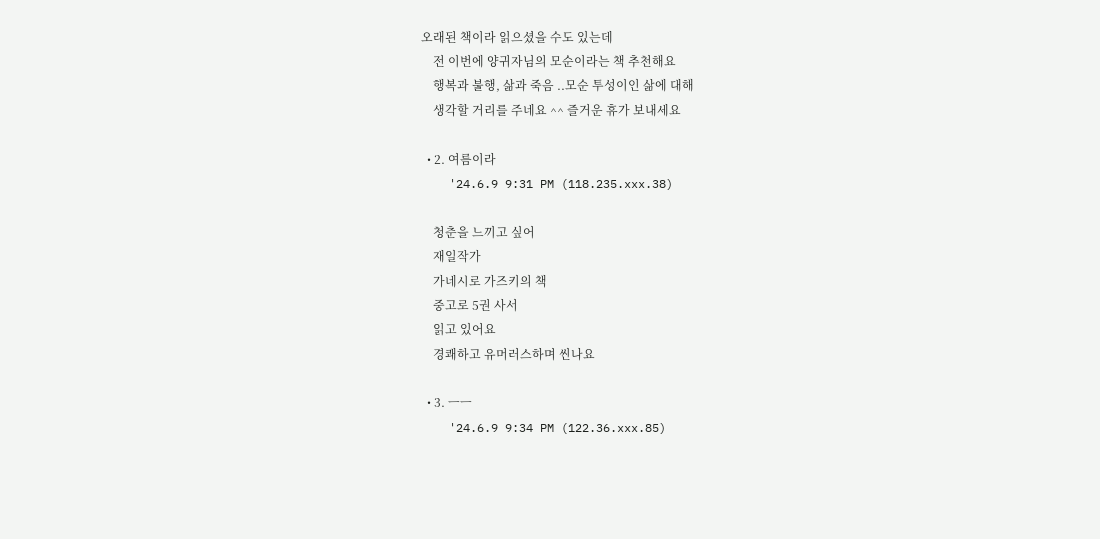오래된 책이라 읽으셨을 수도 있는데
    전 이번에 양귀자님의 모순이라는 책 추천해요
    행복과 불행, 삶과 죽음 ..모순 투성이인 삶에 대해
    생각할 거리를 주네요 ^^ 즐거운 휴가 보내세요

  • 2. 여름이라
    '24.6.9 9:31 PM (118.235.xxx.38)

    청춘을 느끼고 싶어
    재일작가
    가네시로 가즈키의 책
    중고로 5권 사서
    읽고 있어요
    경쾌하고 유머러스하며 씬나요

  • 3. ㅡㅡ
    '24.6.9 9:34 PM (122.36.xxx.85)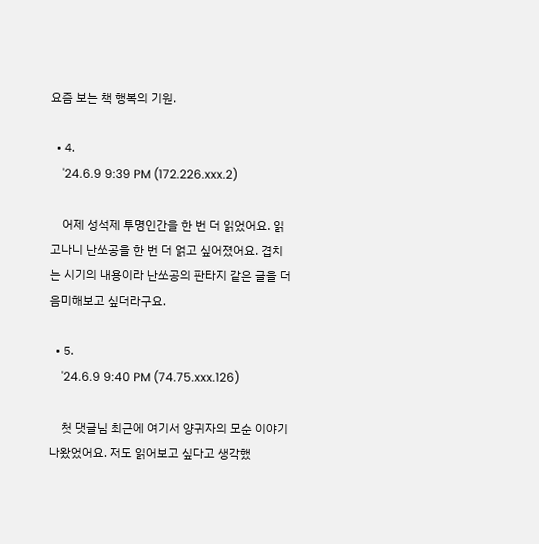요즘 보는 책 행복의 기원.

  • 4.
    '24.6.9 9:39 PM (172.226.xxx.2)

    어제 성석제 투명인간을 한 번 더 읽었어요. 읽고나니 난쏘공을 한 번 더 얽고 싶어졌어요. 겹치는 시기의 내용이라 난쏘공의 판타지 같은 글을 더 음미해보고 싶더라구요.

  • 5.
    '24.6.9 9:40 PM (74.75.xxx.126)

    첫 댓글님 최근에 여기서 양귀자의 모순 이야기 나왔었어요. 저도 읽어보고 싶다고 생각했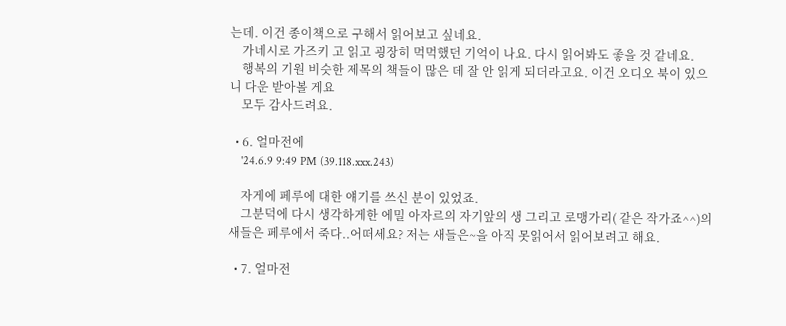는데. 이건 종이책으로 구해서 읽어보고 싶네요.
    가네시로 가즈키 고 읽고 굉장히 먹먹했던 기억이 나요. 다시 읽어봐도 좋을 것 같네요.
    행복의 기원 비슷한 제목의 책들이 많은 데 잘 안 읽게 되더라고요. 이건 오디오 북이 있으니 다운 받아볼 게요
    모두 감사드려요.

  • 6. 얼마전에
    '24.6.9 9:49 PM (39.118.xxx.243)

    자게에 페루에 대한 얘기를 쓰신 분이 있었죠.
    그분덕에 다시 생각하게한 에밀 아자르의 자기앞의 생 그리고 로맹가리( 같은 작가죠^^)의 새들은 페루에서 죽다..어떠세요? 저는 새들은~을 아직 못읽어서 읽어보려고 해요.

  • 7. 얼마전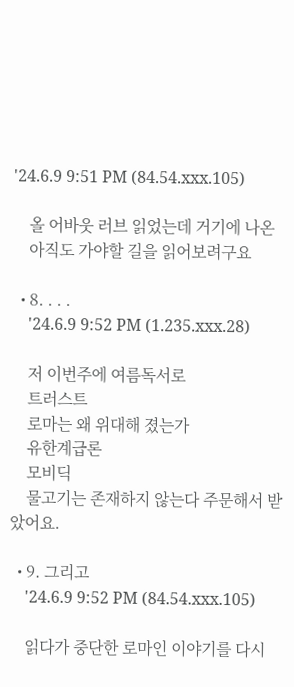'24.6.9 9:51 PM (84.54.xxx.105)

    올 어바웃 러브 읽었는데 거기에 나온
    아직도 가야할 길을 읽어보려구요

  • 8. . . .
    '24.6.9 9:52 PM (1.235.xxx.28)

    저 이번주에 여름독서로
    트러스트
    로마는 왜 위대해 졌는가
    유한계급론
    모비딕
    물고기는 존재하지 않는다 주문해서 받았어요.

  • 9. 그리고
    '24.6.9 9:52 PM (84.54.xxx.105)

    읽다가 중단한 로마인 이야기를 다시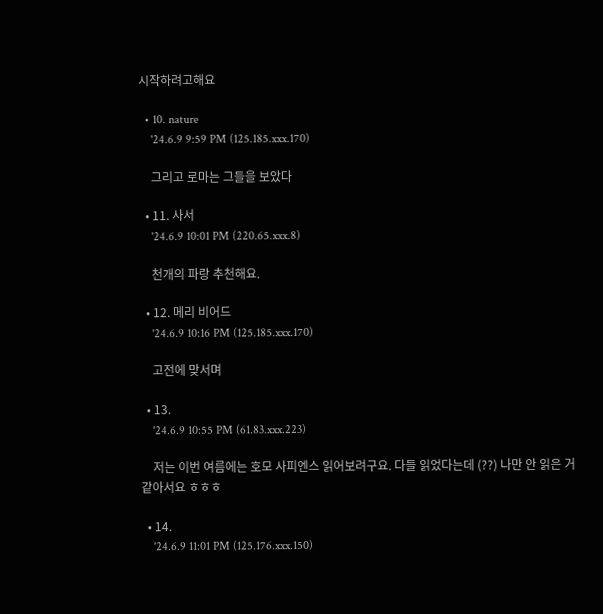시작하려고해요

  • 10. nature
    '24.6.9 9:59 PM (125.185.xxx.170)

    그리고 로마는 그들을 보았다

  • 11. 사서
    '24.6.9 10:01 PM (220.65.xxx.8)

    천개의 파랑 추천해요.

  • 12. 메리 비어드
    '24.6.9 10:16 PM (125.185.xxx.170)

    고전에 맞서며

  • 13.
    '24.6.9 10:55 PM (61.83.xxx.223)

    저는 이번 여름에는 호모 사피엔스 읽어보려구요. 다들 읽었다는데 (??) 나만 안 읽은 거 같아서요 ㅎㅎㅎ

  • 14.
    '24.6.9 11:01 PM (125.176.xxx.150)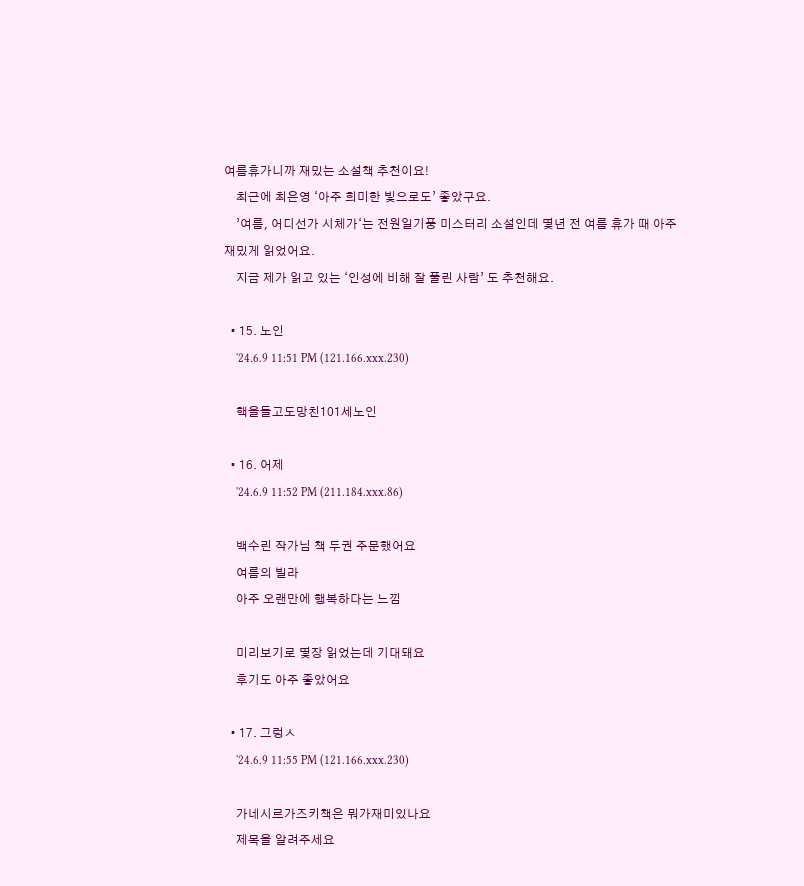여름휴가니까 재밌는 소설책 추천이요!
    최근에 최은영 ‘아주 희미한 빛으로도’ 좋았구요.
    ’여름, 어디선가 시체가‘는 전원일기풍 미스터리 소설인데 몇년 전 여름 휴가 때 아주 재밌게 읽었어요.
    지금 제가 읽고 있는 ‘인성에 비해 잘 풀린 사람’ 도 추천해요.

  • 15. 노인
    '24.6.9 11:51 PM (121.166.xxx.230)

    핵을들고도망친101세노인

  • 16. 어제
    '24.6.9 11:52 PM (211.184.xxx.86)

    백수린 작가님 책 두권 주문했어요
    여름의 빌라
    아주 오랜만에 행복하다는 느낌

    미리보기로 몇장 읽었는데 기대돼요
    후기도 아주 좋았어요

  • 17. 그렁ㅅ
    '24.6.9 11:55 PM (121.166.xxx.230)

    가네시르가즈키책은 뭐가재미있나요
    제목을 알려주세요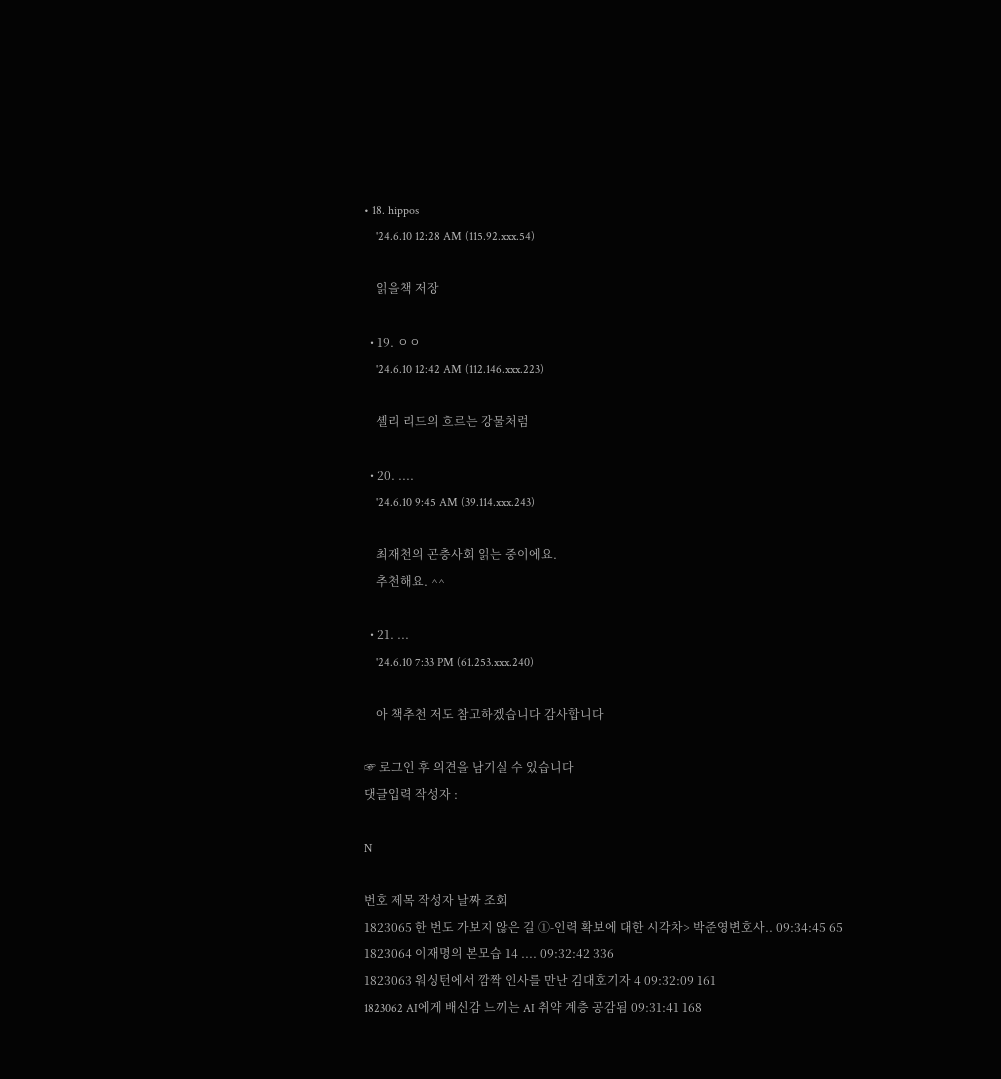• 18. hippos
    '24.6.10 12:28 AM (115.92.xxx.54)

    읽을책 저장

  • 19. ㅇㅇ
    '24.6.10 12:42 AM (112.146.xxx.223)

    셸리 리드의 흐르는 강물처럼

  • 20. ....
    '24.6.10 9:45 AM (39.114.xxx.243)

    최재천의 곤충사회 읽는 중이에요.
    추천해요. ^^

  • 21. ...
    '24.6.10 7:33 PM (61.253.xxx.240)

    아 책추천 저도 참고하겠습니다 감사합니다

☞ 로그인 후 의견을 남기실 수 있습니다
댓글입력 작성자 :

N

번호 제목 작성자 날짜 조회
1823065 한 번도 가보지 않은 길 ①-인력 확보에 대한 시각차> 박준영변호사.. 09:34:45 65
1823064 이재명의 본모습 14 .... 09:32:42 336
1823063 워싱턴에서 깜짝 인사를 만난 김대호기자 4 09:32:09 161
1823062 AI에게 배신감 느끼는 AI 취약 계층 공감됨 09:31:41 168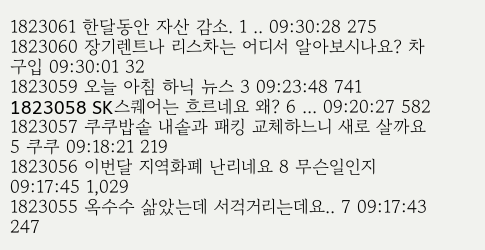1823061 한달동안 자산 감소. 1 .. 09:30:28 275
1823060 장기렌트나 리스차는 어디서 알아보시나요? 차구입 09:30:01 32
1823059 오늘 아침 하닉 뉴스 3 09:23:48 741
1823058 SK스퀘어는 흐르네요 왜? 6 ... 09:20:27 582
1823057 쿠쿠밥솥 내솥과 패킹 교체하느니 새로 살까요 5 쿠쿠 09:18:21 219
1823056 이번달 지역화폐 난리네요 8 무슨일인지 09:17:45 1,029
1823055 옥수수 삶았는데 서걱거리는데요.. 7 09:17:43 247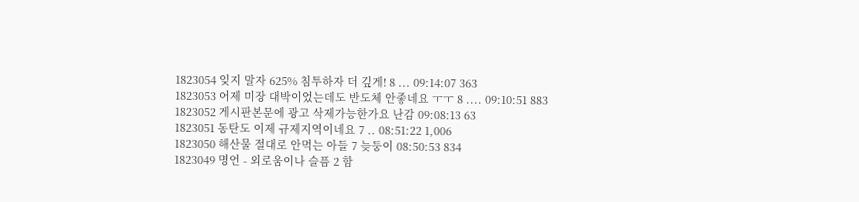1823054 잊지 말자 625% 침투하자 더 깊게! 8 ... 09:14:07 363
1823053 어제 미장 대박이었는데도 반도체 안좋네요 ㅜㅜ 8 .... 09:10:51 883
1823052 게시판본문에 광고 삭제가능한가요 난감 09:08:13 63
1823051 동탄도 이제 규제지역이네요 7 .. 08:51:22 1,006
1823050 해산물 절대로 안먹는 아들 7 늦둥이 08:50:53 834
1823049 명언 - 외로움이나 슬픔 2 함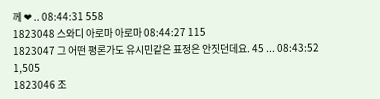께 ❤ .. 08:44:31 558
1823048 스와디 아로마 아로마 08:44:27 115
1823047 그 어떤 평론가도 유시민같은 표정은 안짓던데요. 45 ... 08:43:52 1,505
1823046 조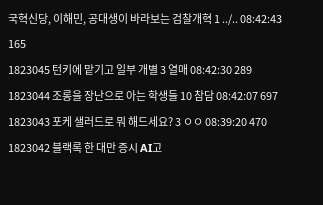국혁신당, 이해민, 공대생이 바라보는 검찰개혁 1 ../.. 08:42:43 165
1823045 턴키에 맡기고 일부 개별 3 열매 08:42:30 289
1823044 조롱을 장난으로 아는 학생들 10 참담 08:42:07 697
1823043 포케 샐러드로 뭐 해드세요? 3 ㅇㅇ 08:39:20 470
1823042 블랙록 한 대만 증시 AI고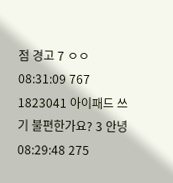점 경고 7 ㅇㅇ 08:31:09 767
1823041 아이패드 쓰기 불편한가요? 3 안녕 08:29:48 275